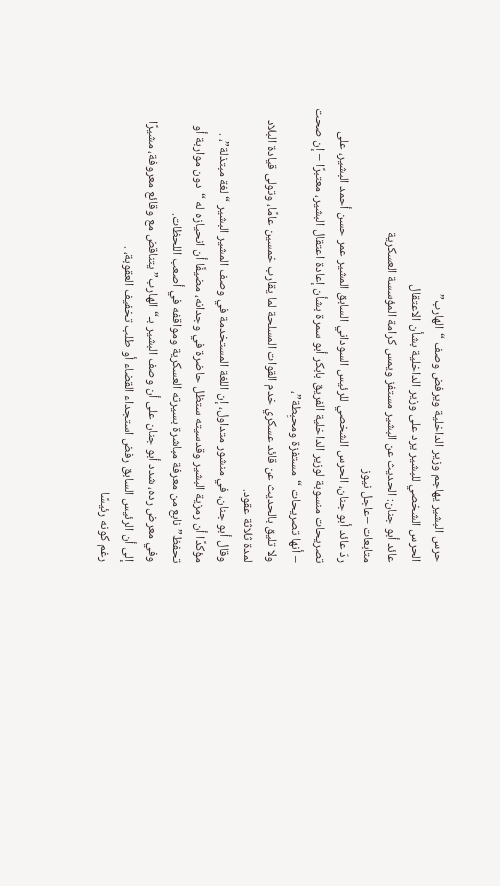حرس البشير يهاجم وزير الداخلية ويرفض وصف “الهارب”
الحرس الشخصي للبشير يرد على وزير الداخلية بشأن الاعتقال
عائد أبو جنان: الحديث عن البشير مستفز ويمس كرامة المؤسسة العسكرية
متابعات –عاجل نيوز
ردّ عائد أبو جنان، الحرس الشخصي للرئيس السوداني السابق المشير عمر حسن أحمد البشير، على تصريحات منسوبة لوزير الداخلية الفريق بابكر أبو سمرة بشأن إعادة اعتقال البشير، معتبرًا – إن صحت – أنها تصريحات “مستفزة ومحبِطة”،
ولا تليق بالحديث عن قائد عسكري خدم القوات المسلحة لما يقارب خمسين عامًا، وتولى قيادة البلاد لمدة ثلاثة عقود.
وقال أبو جنان، في منشور متداول، إن اللغة المستخدمة في وصف المشير البشير “لغة مبتذلة”، .
مؤكدًا أن رمزية البشير وقدسيته ستظل حاضرة في وجدانه، مضيفًا أن انحيازه له “دون مواربة أو تحفظ” نابع من معرفة مباشرة بسيرته العسكرية ومواقفه في أصعب اللحظات.
وفي معرض رده، شدد أبو جنان على أن وصف البشير بـ“الهارب” يتناقض مع وقائع معروفة، مشيرًا إلى أن الرئيس السابق رفض استجداء القضاء أو طلب تخفيف العقوبة، .
رغم كونه رئيسًا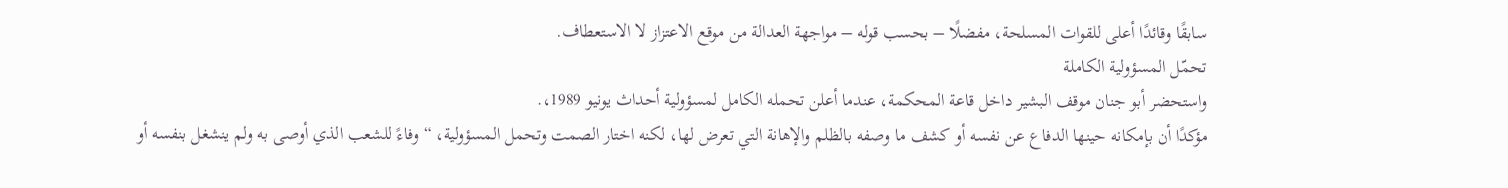سابقًا وقائدًا أعلى للقوات المسلحة، مفضلًا – بحسب قوله – مواجهة العدالة من موقع الاعتزاز لا الاستعطاف.
تحمّل المسؤولية الكاملة
واستحضر أبو جنان موقف البشير داخل قاعة المحكمة، عندما أعلن تحمله الكامل لمسؤولية أحداث يونيو 1989،.
مؤكدًا أن بإمكانه حينها الدفاع عن نفسه أو كشف ما وصفه بالظلم والإهانة التي تعرض لها، لكنه اختار الصمت وتحمل المسؤولية، “وفاءً للشعب الذي أوصى به ولم ينشغل بنفسه أو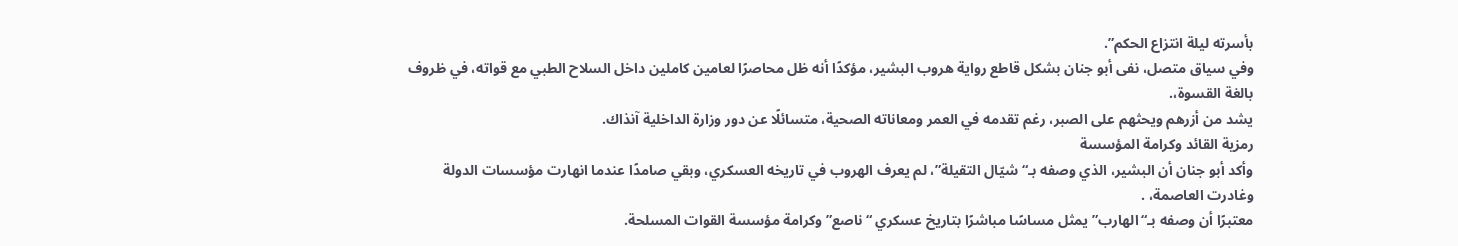بأسرته ليلة انتزاع الحكم”.
وفي سياق متصل، نفى أبو جنان بشكل قاطع رواية هروب البشير، مؤكدًا أنه ظل محاصرًا لعامين كاملين داخل السلاح الطبي مع قواته، في ظروف بالغة القسوة،.
يشد من أزرهم ويحثهم على الصبر، رغم تقدمه في العمر ومعاناته الصحية، متسائلًا عن دور وزارة الداخلية آنذاك.
رمزية القائد وكرامة المؤسسة
وأكد أبو جنان أن البشير، الذي وصفه بـ“شيّال التقيلة”، لم يعرف الهروب في تاريخه العسكري، وبقي صامدًا عندما انهارت مؤسسات الدولة وغادرت العاصمة، .
معتبرًا أن وصفه بـ“الهارب” يمثل مساسًا مباشرًا بتاريخ عسكري “ناصع” وكرامة مؤسسة القوات المسلحة.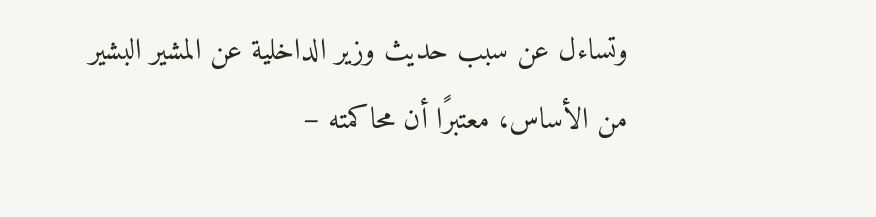وتساءل عن سبب حديث وزير الداخلية عن المشير البشير من الأساس، معتبرًا أن محاكمته –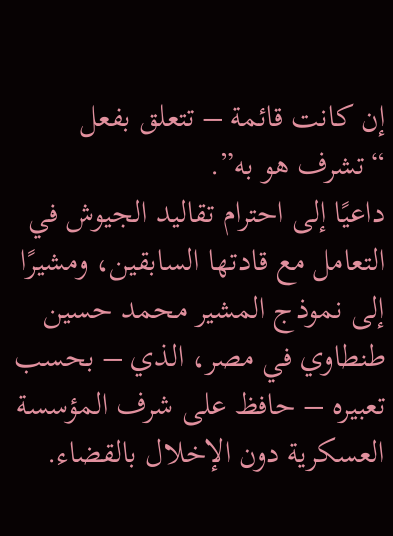إن كانت قائمة – تتعلق بفعل “تشرف هو به”.
داعيًا إلى احترام تقاليد الجيوش في التعامل مع قادتها السابقين، ومشيرًا إلى نموذج المشير محمد حسين طنطاوي في مصر، الذي – بحسب تعبيره – حافظ على شرف المؤسسة العسكرية دون الإخلال بالقضاء.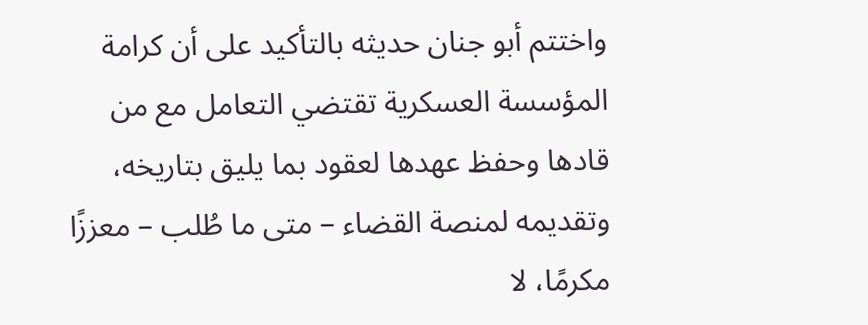واختتم أبو جنان حديثه بالتأكيد على أن كرامة المؤسسة العسكرية تقتضي التعامل مع من قادها وحفظ عهدها لعقود بما يليق بتاريخه، وتقديمه لمنصة القضاء – متى ما طُلب – معززًا مكرمًا، لا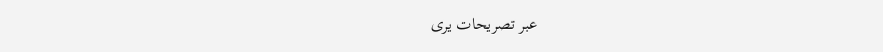عبر تصريحات يرى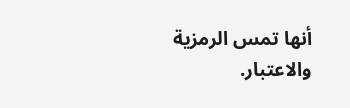أنها تمس الرمزية والاعتبار.